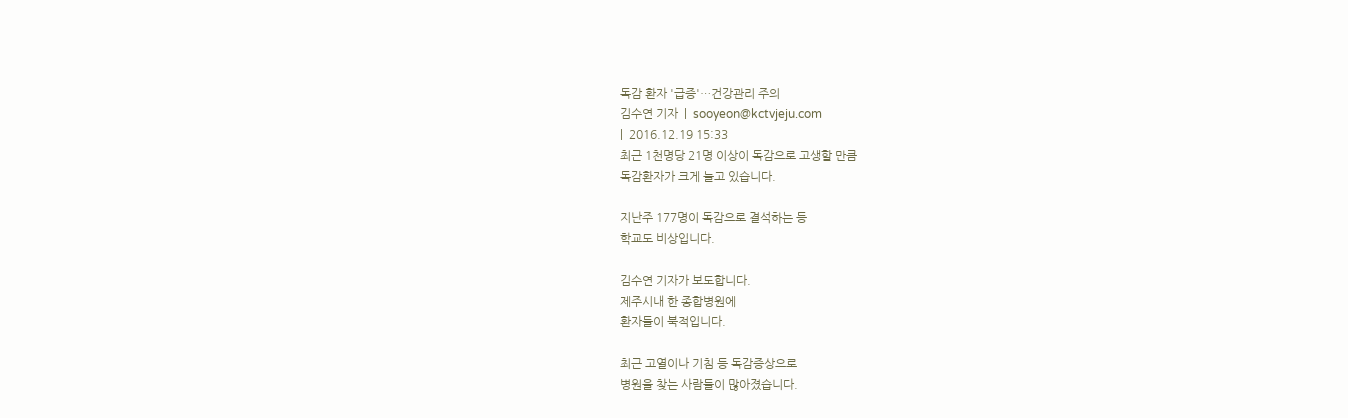독감 환자 '급증'…건강관리 주의
김수연 기자  |  sooyeon@kctvjeju.com
|  2016.12.19 15:33
최근 1천명당 21명 이상이 독감으로 고생할 만큼
독감환자가 크게 늘고 있습니다.

지난주 177명이 독감으로 결석하는 등
학교도 비상입니다.

김수연 기자가 보도합니다.
제주시내 한 종합병원에
환자들이 북적입니다.

최근 고열이나 기침 등 독감증상으로
병원을 찾는 사람들이 많아졌습니다.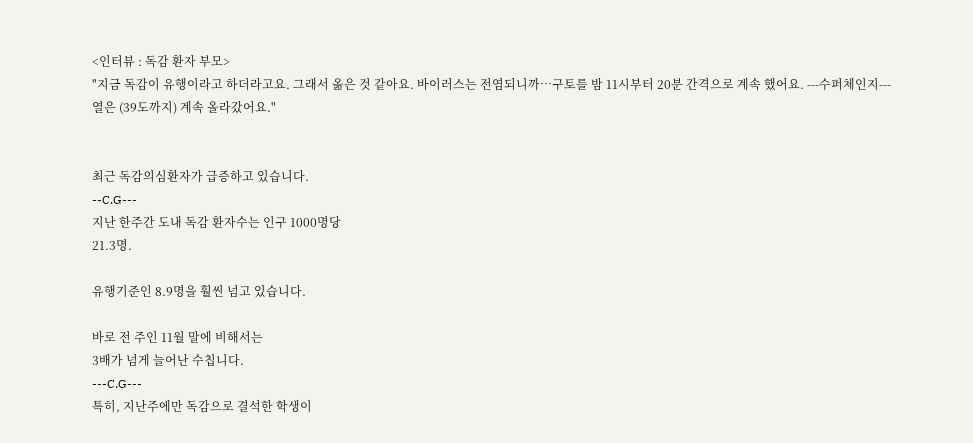<인터뷰 : 독감 환자 부모>
"지금 독감이 유행이라고 하더라고요. 그래서 옮은 것 같아요. 바이러스는 전염되니까…구토를 밤 11시부터 20분 간격으로 계속 했어요. ---수퍼체인지---
열은 (39도까지) 계속 올라갔어요."


최근 독감의심환자가 급증하고 있습니다.
--C.G---
지난 한주간 도내 독감 환자수는 인구 1000명당
21.3명.

유행기준인 8.9명을 훨씬 넘고 있습니다.

바로 전 주인 11월 말에 비해서는
3배가 넘게 늘어난 수칩니다.
---C.G---
특히, 지난주에만 독감으로 결석한 학생이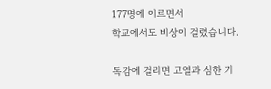177명에 이르면서
학교에서도 비상이 걸렸습니다.

독감에 걸리면 고열과 심한 기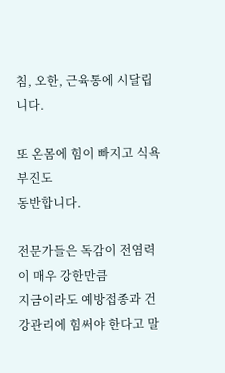침, 오한, 근육통에 시달립니다.

또 온몸에 힘이 빠지고 식욕부진도
동반합니다.

전문가들은 독감이 전염력이 매우 강한만큼
지금이라도 예방접종과 건강관리에 힘써야 한다고 말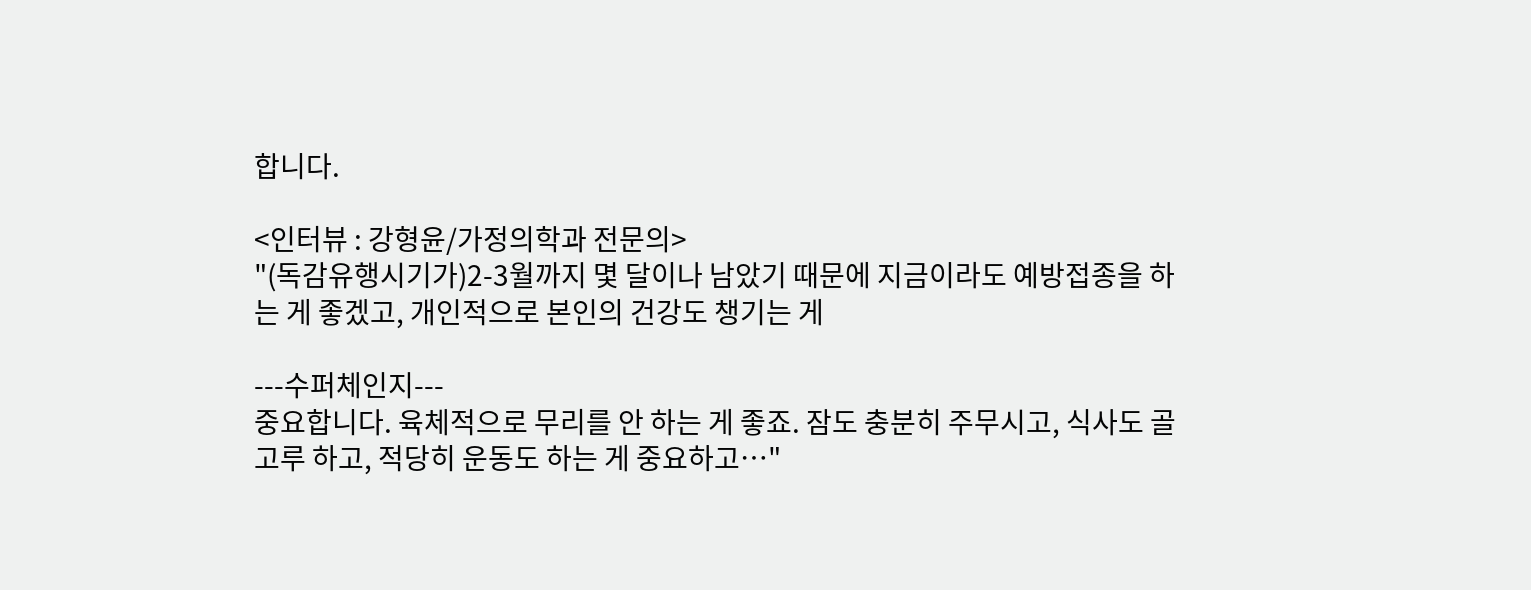합니다.

<인터뷰 : 강형윤/가정의학과 전문의>
"(독감유행시기가)2-3월까지 몇 달이나 남았기 때문에 지금이라도 예방접종을 하는 게 좋겠고, 개인적으로 본인의 건강도 챙기는 게

---수퍼체인지---
중요합니다. 육체적으로 무리를 안 하는 게 좋죠. 잠도 충분히 주무시고, 식사도 골고루 하고, 적당히 운동도 하는 게 중요하고…"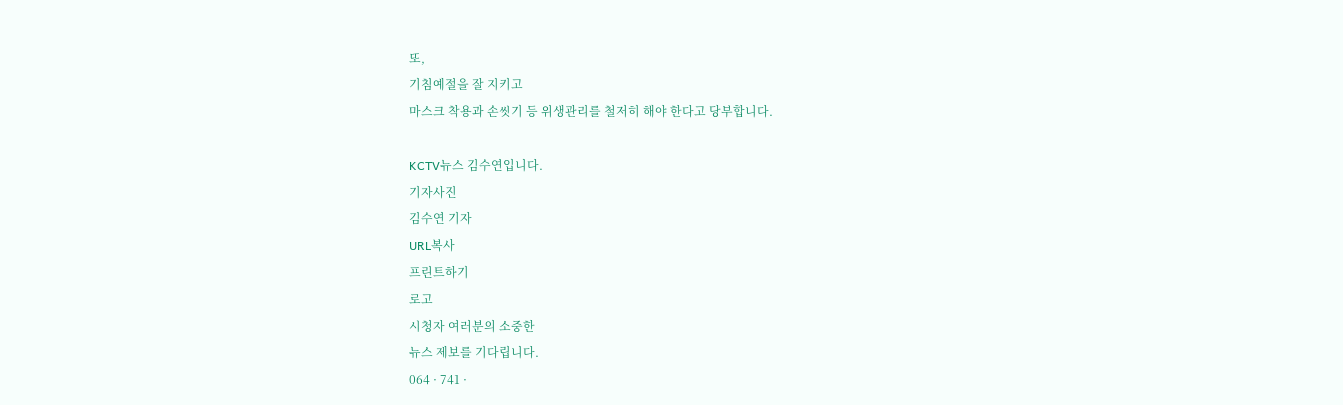또,
기침예절을 잘 지키고
마스크 착용과 손씻기 등 위생관리를 철저히 해야 한다고 당부합니다.

KCTV뉴스 김수연입니다.
기자사진
김수연 기자
URL복사
프린트하기
로고
시청자 여러분의 소중한
뉴스 제보를 기다립니다.
064 · 741 ·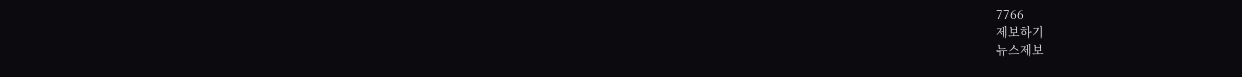7766
제보하기
뉴스제보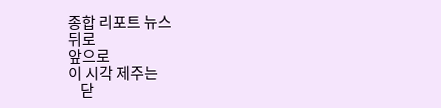종합 리포트 뉴스
뒤로
앞으로
이 시각 제주는
    닫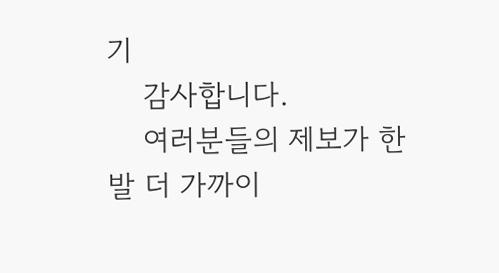기
    감사합니다.
    여러분들의 제보가 한발 더 가까이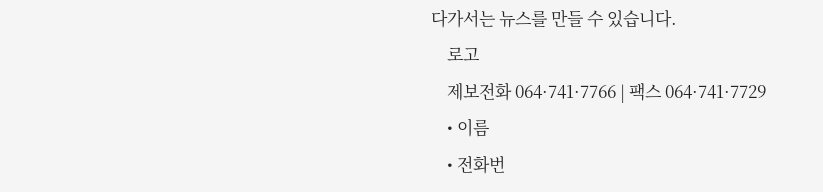다가서는 뉴스를 만들 수 있습니다.
    로고
    제보전화 064·741·7766 | 팩스 064·741·7729
    • 이름
    • 전화번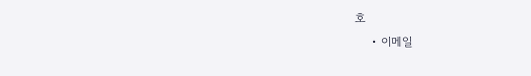호
    • 이메일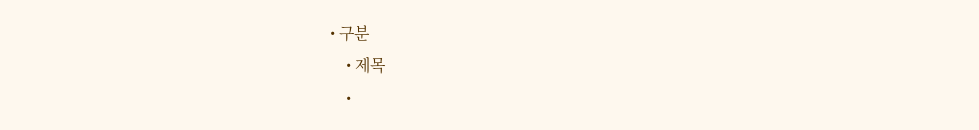• 구분
    • 제목
    •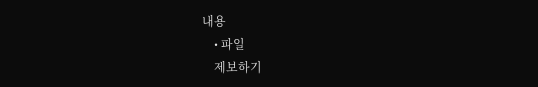내용
    • 파일
    제보하기